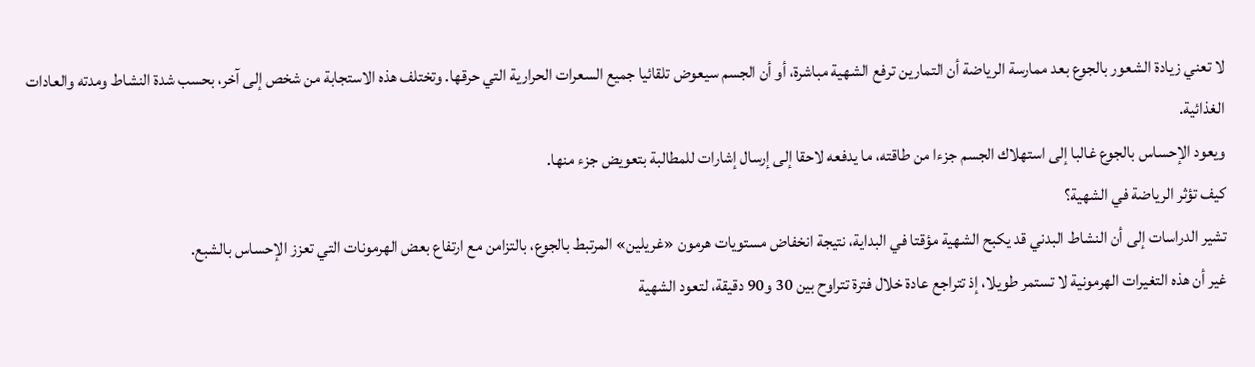لا تعني زيادة الشعور بالجوع بعد ممارسة الرياضة أن التمارين ترفع الشهية مباشرة، أو أن الجسم سيعوض تلقائيا جميع السعرات الحرارية التي حرقها. وتختلف هذه الاستجابة من شخص إلى آخر، بحسب شدة النشاط ومدته والعادات الغذائية.
ويعود الإحساس بالجوع غالبا إلى استهلاك الجسم جزءا من طاقته، ما يدفعه لاحقا إلى إرسال إشارات للمطالبة بتعويض جزء منها.
كيف تؤثر الرياضة في الشهية؟
تشير الدراسات إلى أن النشاط البدني قد يكبح الشهية مؤقتا في البداية، نتيجة انخفاض مستويات هرمون «غريلين» المرتبط بالجوع، بالتزامن مع ارتفاع بعض الهرمونات التي تعزز الإحساس بالشبع.
غير أن هذه التغيرات الهرمونية لا تستمر طويلا، إذ تتراجع عادة خلال فترة تتراوح بين 30 و90 دقيقة، لتعود الشهية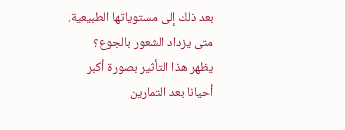بعد ذلك إلى مستوياتها الطبيعية.
متى يزداد الشعور بالجوع؟
يظهر هذا التأثير بصورة أكبر أحيانا بعد التمارين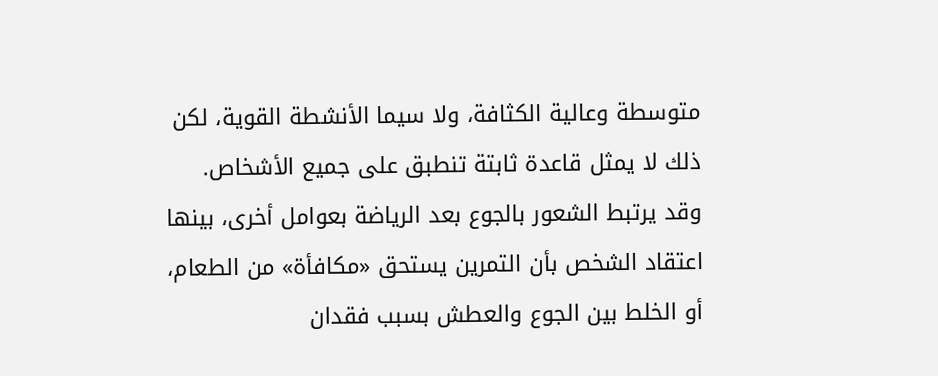متوسطة وعالية الكثافة، ولا سيما الأنشطة القوية، لكن ذلك لا يمثل قاعدة ثابتة تنطبق على جميع الأشخاص.
وقد يرتبط الشعور بالجوع بعد الرياضة بعوامل أخرى، بينها اعتقاد الشخص بأن التمرين يستحق «مكافأة» من الطعام، أو الخلط بين الجوع والعطش بسبب فقدان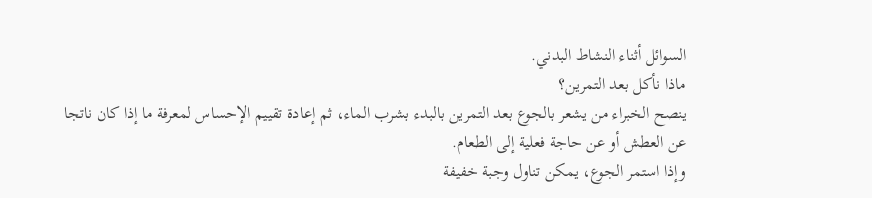السوائل أثناء النشاط البدني.
ماذا نأكل بعد التمرين؟
ينصح الخبراء من يشعر بالجوع بعد التمرين بالبدء بشرب الماء، ثم إعادة تقييم الإحساس لمعرفة ما إذا كان ناتجا عن العطش أو عن حاجة فعلية إلى الطعام.
وإذا استمر الجوع، يمكن تناول وجبة خفيفة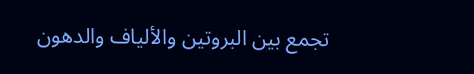تجمع بين البروتين والألياف والدهون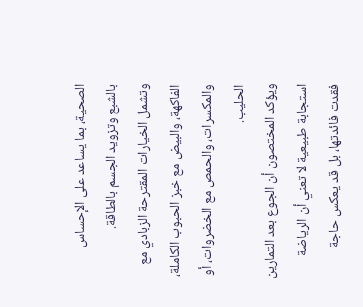الصحية، بما يساعد على الإحساس بالشبع وتزويد الجسم بالطاقة.
وتشمل الخيارات المقترحة الزبادي مع الفاكهة، والبيض مع خبز الحبوب الكاملة، والمكسرات، والحمص مع الخضروات، أو الحليب.
ويؤكد المختصون أن الجوع بعد التمارين استجابة طبيعية لا تعني أن الرياضة فقدت فائدتها، بل قد يعكس حاجة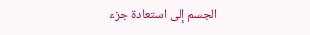الجسم إلى استعادة جزء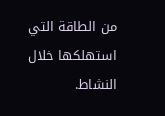من الطاقة التي استهلكها خلال النشاط.